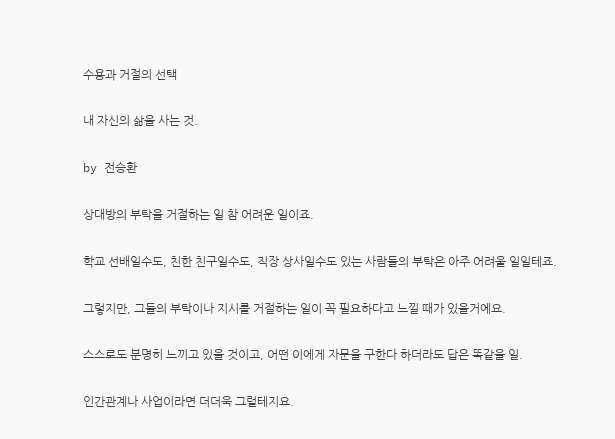수용과 거절의 선택

내 자신의 삶을 사는 것.

by 전승환

상대방의 부탁을 거절하는 일 참 어려운 일이죠.

학교 선배일수도, 친한 친구일수도, 직장 상사일수도 있는 사람들의 부탁은 아주 어려울 일일테죠.

그렇지만, 그들의 부탁이나 지시를 거절하는 일이 꼭 필요하다고 느낄 때가 있을거에요.

스스로도 분명히 느끼고 있을 것이고, 어떤 이에게 자문을 구한다 하더라도 답은 똑같을 일.

인간관계나 사업이라면 더더욱 그럴테지요.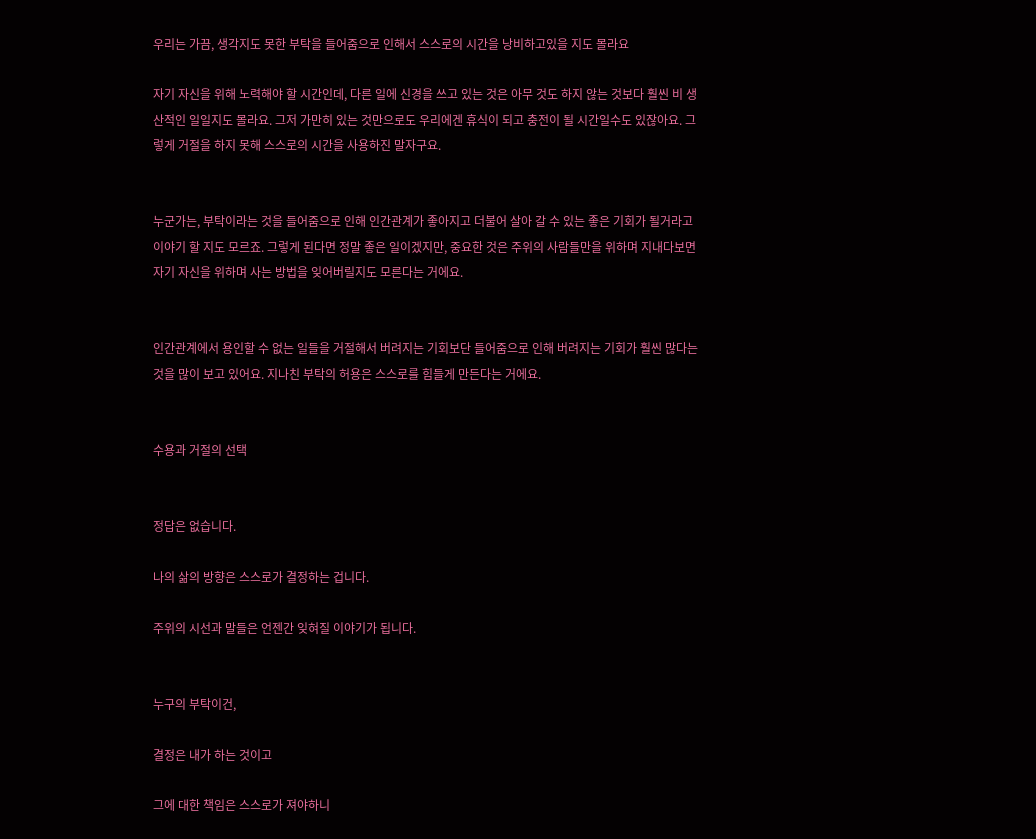우리는 가끔, 생각지도 못한 부탁을 들어줌으로 인해서 스스로의 시간을 낭비하고있을 지도 몰라요

자기 자신을 위해 노력해야 할 시간인데, 다른 일에 신경을 쓰고 있는 것은 아무 것도 하지 않는 것보다 훨씬 비 생산적인 일일지도 몰라요. 그저 가만히 있는 것만으로도 우리에겐 휴식이 되고 충전이 될 시간일수도 있잖아요. 그렇게 거절을 하지 못해 스스로의 시간을 사용하진 말자구요.


누군가는, 부탁이라는 것을 들어줌으로 인해 인간관계가 좋아지고 더불어 살아 갈 수 있는 좋은 기회가 될거라고 이야기 할 지도 모르죠. 그렇게 된다면 정말 좋은 일이겠지만, 중요한 것은 주위의 사람들만을 위하며 지내다보면 자기 자신을 위하며 사는 방법을 잊어버릴지도 모른다는 거에요.


인간관계에서 용인할 수 없는 일들을 거절해서 버려지는 기회보단 들어줌으로 인해 버려지는 기회가 훨씬 많다는 것을 많이 보고 있어요. 지나친 부탁의 허용은 스스로를 힘들게 만든다는 거에요.


수용과 거절의 선택


정답은 없습니다.

나의 삶의 방향은 스스로가 결정하는 겁니다.

주위의 시선과 말들은 언젠간 잊혀질 이야기가 됩니다.


누구의 부탁이건,

결정은 내가 하는 것이고

그에 대한 책임은 스스로가 져야하니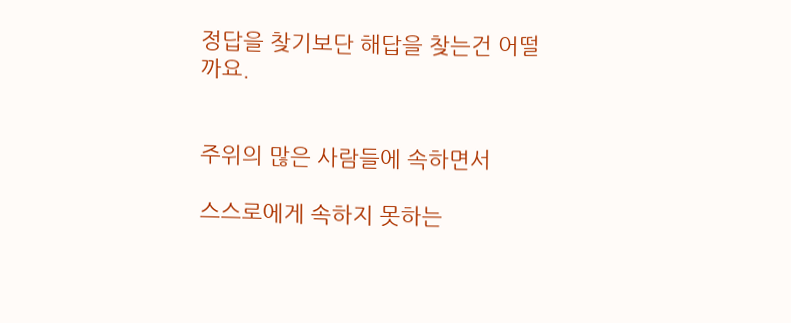정답을 찾기보단 해답을 찾는건 어떨까요.


주위의 많은 사람들에 속하면서

스스로에게 속하지 못하는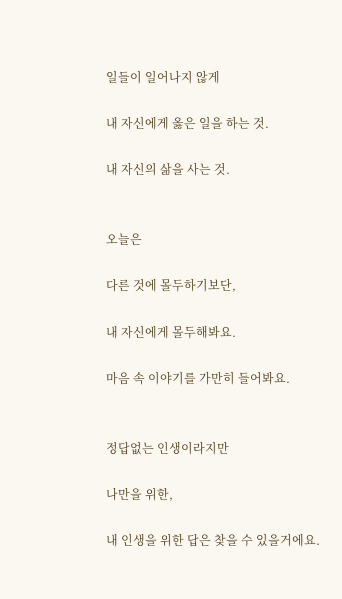일들이 일어나지 않게

내 자신에게 옳은 일을 하는 것.

내 자신의 삶을 사는 것.


오늘은

다른 것에 몰두하기보단,

내 자신에게 몰두해봐요.

마음 속 이야기를 가만히 들어봐요.


정답없는 인생이라지만

나만을 위한,

내 인생을 위한 답은 찾을 수 있을거에요.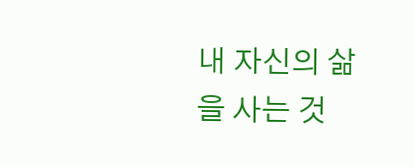내 자신의 삶을 사는 것